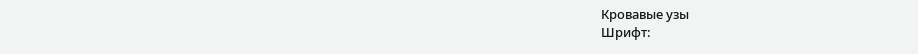Кровавые узы
Шрифт: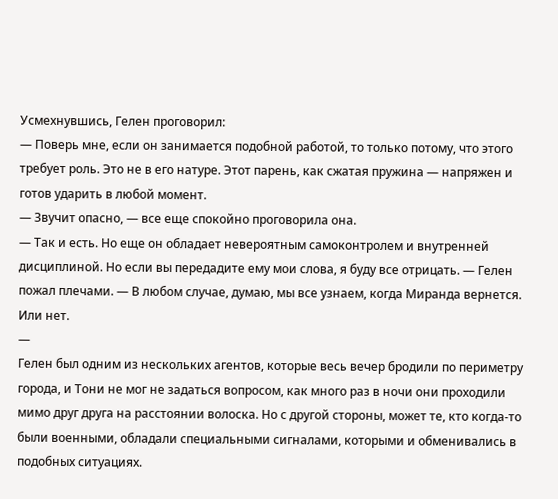Усмехнувшись, Гелен проговорил:
— Поверь мне, если он занимается подобной работой, то только потому, что этого требует роль. Это не в его натуре. Этот парень, как сжатая пружина — напряжен и готов ударить в любой момент.
— Звучит опасно, — все еще спокойно проговорила она.
— Так и есть. Но еще он обладает невероятным самоконтролем и внутренней дисциплиной. Но если вы передадите ему мои слова, я буду все отрицать. — Гелен пожал плечами. — В любом случае, думаю, мы все узнаем, когда Миранда вернется. Или нет.
—
Гелен был одним из нескольких агентов, которые весь вечер бродили по периметру города, и Тони не мог не задаться вопросом, как много раз в ночи они проходили мимо друг друга на расстоянии волоска. Но с другой стороны, может те, кто когда-то были военными, обладали специальными сигналами, которыми и обменивались в подобных ситуациях.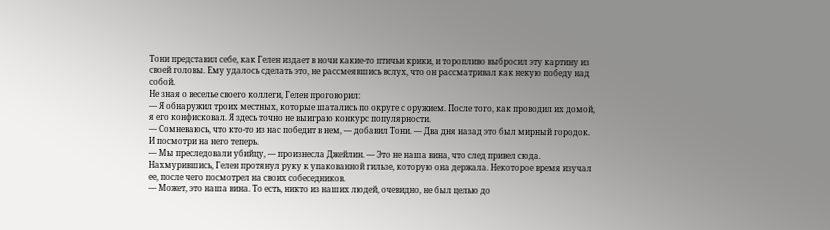Тони представил себе, как Гелен издает в ночи какие-то птичьи крики, и торопливо выбросил эту картину из своей головы. Ему удалось сделать это, не рассмеявшись вслух, что он рассматривал как некую победу над собой.
Не зная о веселье своего коллеги, Гелен проговорил:
— Я обнаружил троих местных, которые шатались по округе с оружием. После того, как проводил их домой, я его конфисковал. Я здесь точно не выиграю конкурс популярности.
— Сомневаюсь, что кто-то из нас победит в нем, — добавил Тони. — Два дня назад это был мирный городок. И посмотри на него теперь.
— Мы преследовали убийцу, — произнесла Джейлин. — Это не наша вина, что след привел сюда.
Нахмурившись, Гелен протянул руку к упакованной гильзе, которую она держала. Некоторое время изучал ее, после чего посмотрел на своих собеседников.
— Может, это наша вина. То есть, никто из наших людей, очевидно, не был целью до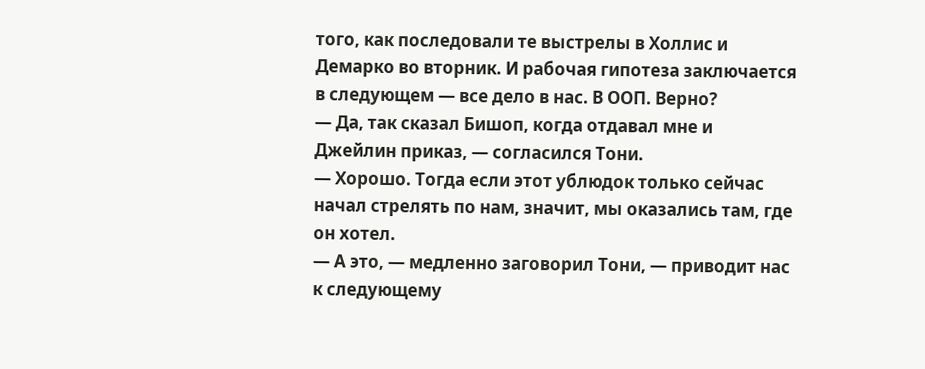того, как последовали те выстрелы в Холлис и Демарко во вторник. И рабочая гипотеза заключается в следующем — все дело в нас. В ООП. Верно?
— Да, так сказал Бишоп, когда отдавал мне и Джейлин приказ, — согласился Тони.
— Хорошо. Тогда если этот ублюдок только сейчас начал стрелять по нам, значит, мы оказались там, где он хотел.
— А это, — медленно заговорил Тони, — приводит нас к следующему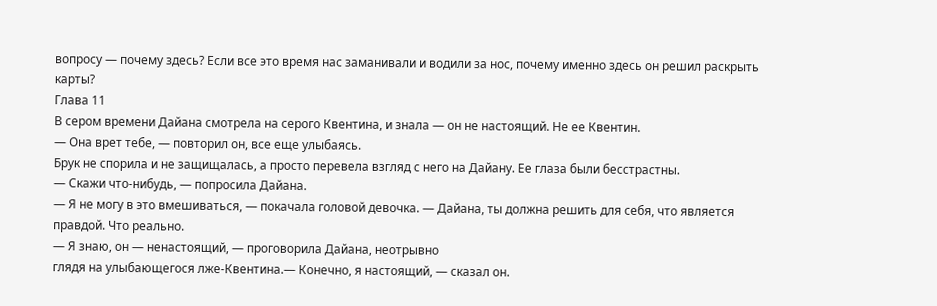вопросу — почему здесь? Если все это время нас заманивали и водили за нос, почему именно здесь он решил раскрыть карты?
Глава 11
В сером времени Дайана смотрела на серого Квентина, и знала — он не настоящий. Не ее Квентин.
— Она врет тебе, — повторил он, все еще улыбаясь.
Брук не спорила и не защищалась, а просто перевела взгляд с него на Дайану. Ее глаза были бесстрастны.
— Скажи что-нибудь, — попросила Дайана.
— Я не могу в это вмешиваться, — покачала головой девочка. — Дайана, ты должна решить для себя, что является правдой. Что реально.
— Я знаю, он — ненастоящий, — проговорила Дайана, неотрывно
глядя на улыбающегося лже-Квентина.— Конечно, я настоящий, — сказал он.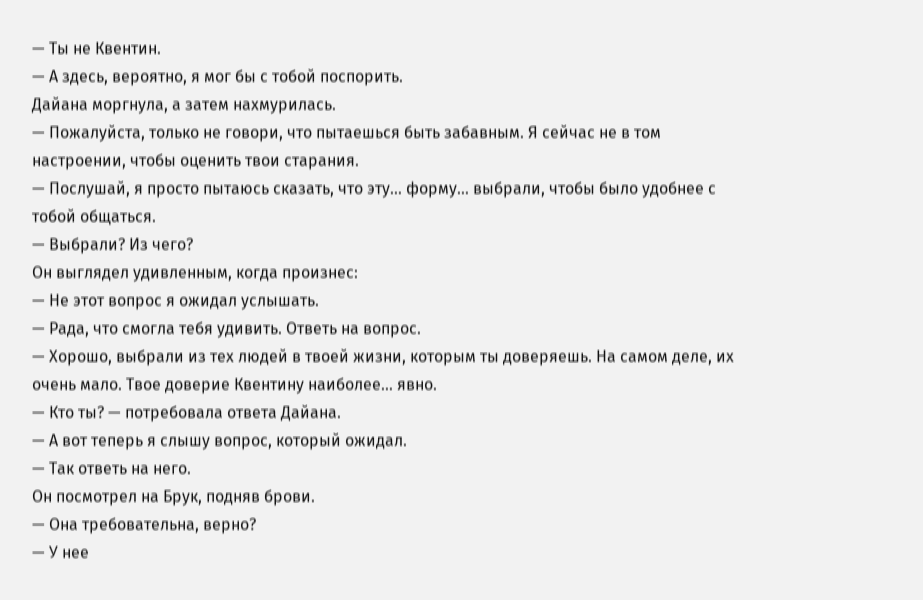— Ты не Квентин.
— А здесь, вероятно, я мог бы с тобой поспорить.
Дайана моргнула, а затем нахмурилась.
— Пожалуйста, только не говори, что пытаешься быть забавным. Я сейчас не в том настроении, чтобы оценить твои старания.
— Послушай, я просто пытаюсь сказать, что эту… форму… выбрали, чтобы было удобнее с тобой общаться.
— Выбрали? Из чего?
Он выглядел удивленным, когда произнес:
— Не этот вопрос я ожидал услышать.
— Рада, что смогла тебя удивить. Ответь на вопрос.
— Хорошо, выбрали из тех людей в твоей жизни, которым ты доверяешь. На самом деле, их очень мало. Твое доверие Квентину наиболее… явно.
— Кто ты? — потребовала ответа Дайана.
— А вот теперь я слышу вопрос, который ожидал.
— Так ответь на него.
Он посмотрел на Брук, подняв брови.
— Она требовательна, верно?
— У нее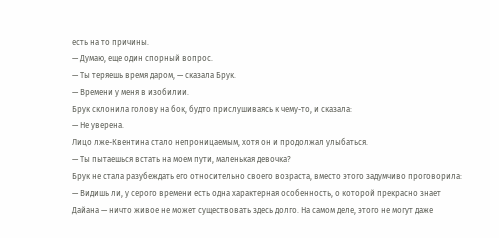есть на то причины.
— Думаю, еще один спорный вопрос.
— Ты теряешь время даром, — сказала Брук.
— Времени у меня в изобилии.
Брук склонила голову на бок, будто прислушиваясь к чему-то, и сказала:
— Не уверена.
Лицо лже-Квентина стало непроницаемым, хотя он и продолжал улыбаться.
— Ты пытаешься встать на моем пути, маленькая девочка?
Брук не стала разубеждать его относительно своего возраста, вместо этого задумчиво проговорила:
— Видишь ли, у серого времени есть одна характерная особенность, о которой прекрасно знает Дайана — ничто живое не может существовать здесь долго. На самом деле, этого не могут даже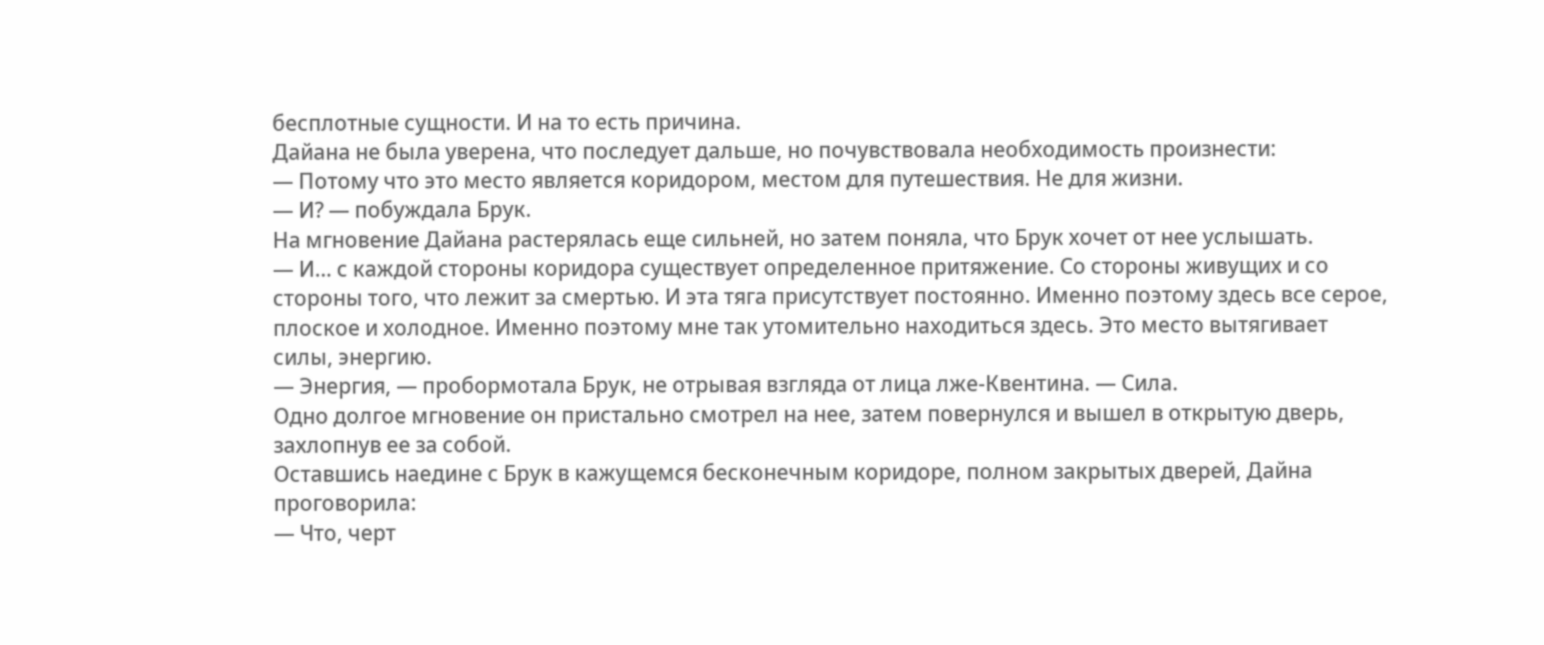бесплотные сущности. И на то есть причина.
Дайана не была уверена, что последует дальше, но почувствовала необходимость произнести:
— Потому что это место является коридором, местом для путешествия. Не для жизни.
— И? — побуждала Брук.
На мгновение Дайана растерялась еще сильней, но затем поняла, что Брук хочет от нее услышать.
— И… с каждой стороны коридора существует определенное притяжение. Со стороны живущих и со стороны того, что лежит за смертью. И эта тяга присутствует постоянно. Именно поэтому здесь все серое, плоское и холодное. Именно поэтому мне так утомительно находиться здесь. Это место вытягивает силы, энергию.
— Энергия, — пробормотала Брук, не отрывая взгляда от лица лже-Квентина. — Сила.
Одно долгое мгновение он пристально смотрел на нее, затем повернулся и вышел в открытую дверь, захлопнув ее за собой.
Оставшись наедине с Брук в кажущемся бесконечным коридоре, полном закрытых дверей, Дайна проговорила:
— Что, черт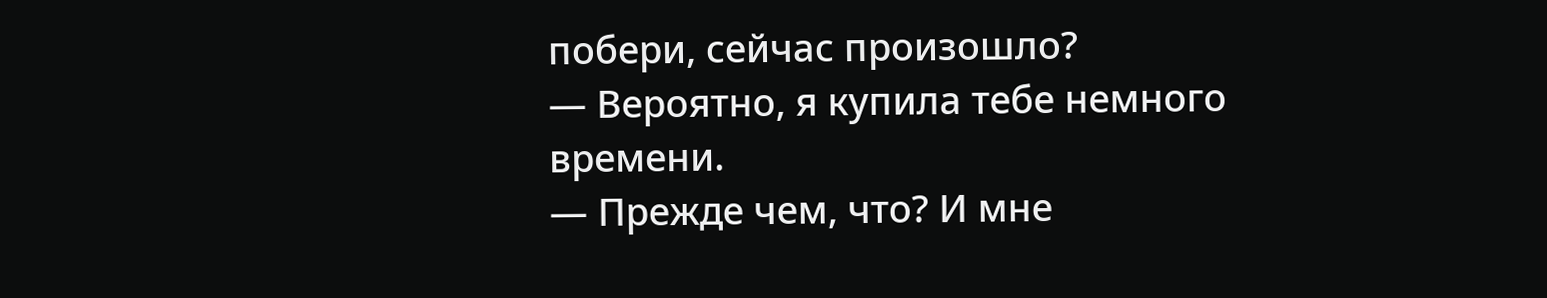побери, сейчас произошло?
— Вероятно, я купила тебе немного времени.
— Прежде чем, что? И мне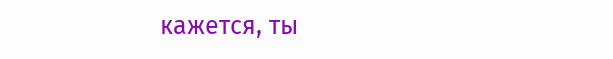кажется, ты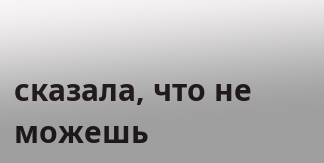сказала, что не можешь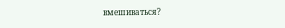вмешиваться?